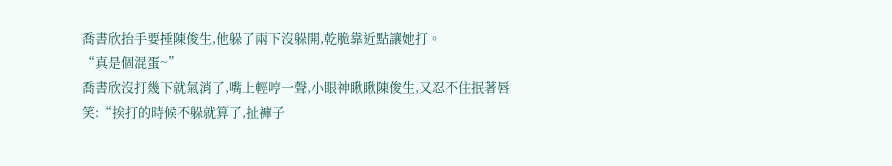喬書欣抬手要捶陳俊生,他躲了兩下沒躲開,乾脆靠近點讓她打。
“真是個混蛋~”
喬書欣沒打幾下就氣消了,嘴上輕哼一聲,小眼神瞅瞅陳俊生,又忍不住抿著唇笑:“挨打的時候不躲就算了,扯褲子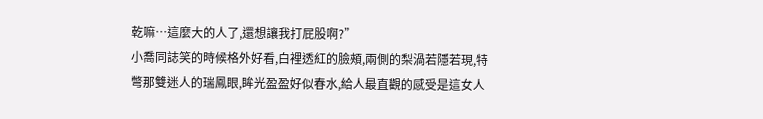乾嘛…這麼大的人了,還想讓我打屁股啊?”
小喬同誌笑的時候格外好看,白裡透紅的臉頰,兩側的梨渦若隱若現,特彆那雙迷人的瑞鳳眼,眸光盈盈好似春水,給人最直觀的感受是這女人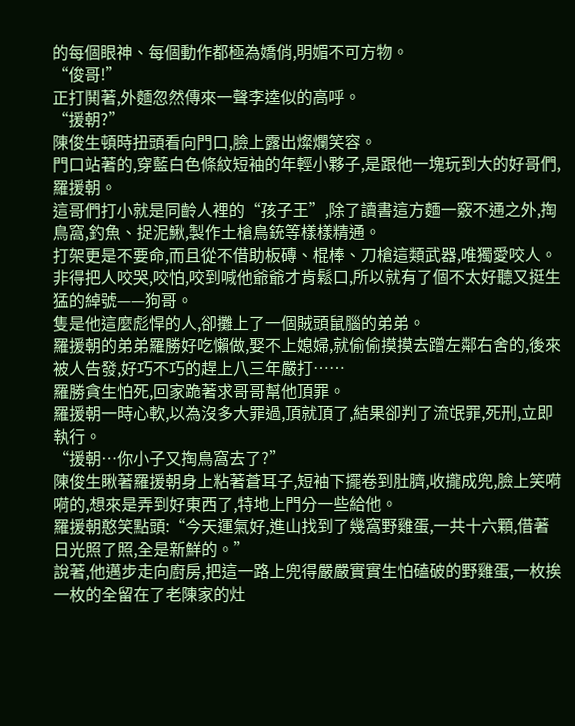的每個眼神、每個動作都極為嬌俏,明媚不可方物。
“俊哥!”
正打鬨著,外麵忽然傳來一聲李逵似的高呼。
“援朝?”
陳俊生頓時扭頭看向門口,臉上露出燦爛笑容。
門口站著的,穿藍白色條紋短袖的年輕小夥子,是跟他一塊玩到大的好哥們,羅援朝。
這哥們打小就是同齡人裡的“孩子王”,除了讀書這方麵一竅不通之外,掏鳥窩,釣魚、捉泥鰍,製作土槍鳥銃等樣樣精通。
打架更是不要命,而且從不借助板磚、棍棒、刀槍這類武器,唯獨愛咬人。
非得把人咬哭,咬怕,咬到喊他爺爺才肯鬆口,所以就有了個不太好聽又挺生猛的綽號——狗哥。
隻是他這麼彪悍的人,卻攤上了一個賊頭鼠腦的弟弟。
羅援朝的弟弟羅勝好吃懶做,娶不上媳婦,就偷偷摸摸去蹭左鄰右舍的,後來被人告發,好巧不巧的趕上八三年嚴打……
羅勝貪生怕死,回家跪著求哥哥幫他頂罪。
羅援朝一時心軟,以為沒多大罪過,頂就頂了,結果卻判了流氓罪,死刑,立即執行。
“援朝…你小子又掏鳥窩去了?”
陳俊生瞅著羅援朝身上粘著蒼耳子,短袖下擺卷到肚臍,收攏成兜,臉上笑嗬嗬的,想來是弄到好東西了,特地上門分一些給他。
羅援朝憨笑點頭:“今天運氣好,進山找到了幾窩野雞蛋,一共十六顆,借著日光照了照,全是新鮮的。”
說著,他邁步走向廚房,把這一路上兜得嚴嚴實實生怕磕破的野雞蛋,一枚挨一枚的全留在了老陳家的灶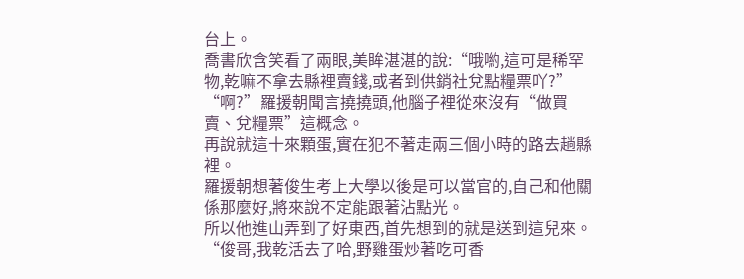台上。
喬書欣含笑看了兩眼,美眸湛湛的說:“哦喲,這可是稀罕物,乾嘛不拿去縣裡賣錢,或者到供銷社兌點糧票吖?”
“啊?”羅援朝聞言撓撓頭,他腦子裡從來沒有“做買賣、兌糧票”這概念。
再說就這十來顆蛋,實在犯不著走兩三個小時的路去趟縣裡。
羅援朝想著俊生考上大學以後是可以當官的,自己和他關係那麼好,將來說不定能跟著沾點光。
所以他進山弄到了好東西,首先想到的就是送到這兒來。
“俊哥,我乾活去了哈,野雞蛋炒著吃可香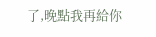了,晚點我再給你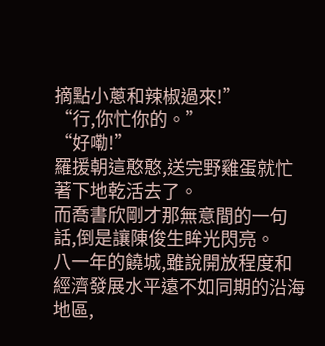摘點小蔥和辣椒過來!”
“行,你忙你的。”
“好嘞!”
羅援朝這憨憨,送完野雞蛋就忙著下地乾活去了。
而喬書欣剛才那無意間的一句話,倒是讓陳俊生眸光閃亮。
八一年的饒城,雖說開放程度和經濟發展水平遠不如同期的沿海地區,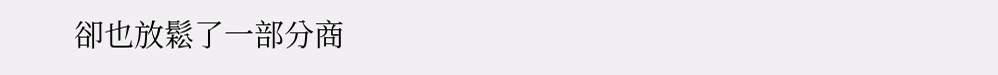卻也放鬆了一部分商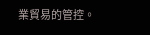業貿易的管控。